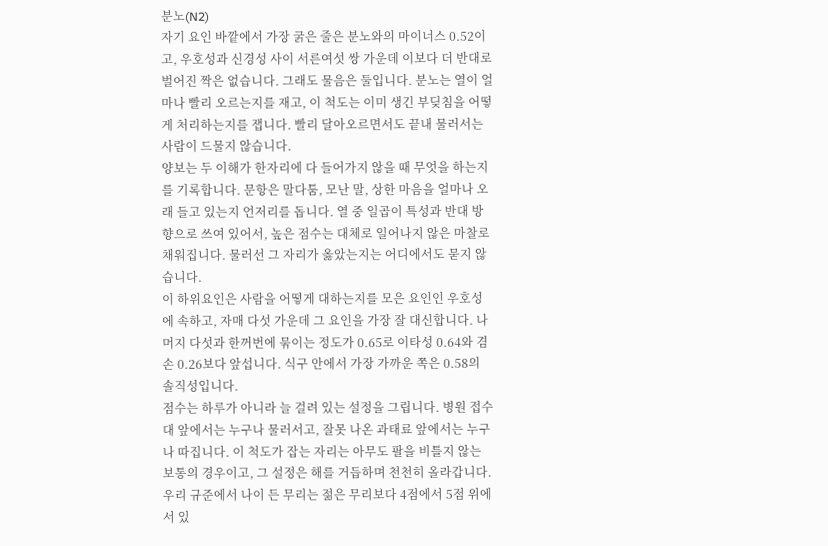분노(N2)
자기 요인 바깥에서 가장 굵은 줄은 분노와의 마이너스 0.52이고, 우호성과 신경성 사이 서른여섯 쌍 가운데 이보다 더 반대로 벌어진 짝은 없습니다. 그래도 물음은 둘입니다. 분노는 열이 얼마나 빨리 오르는지를 재고, 이 척도는 이미 생긴 부딪침을 어떻게 처리하는지를 잽니다. 빨리 달아오르면서도 끝내 물러서는 사람이 드물지 않습니다.
양보는 두 이해가 한자리에 다 들어가지 않을 때 무엇을 하는지를 기록합니다. 문항은 말다툼, 모난 말, 상한 마음을 얼마나 오래 들고 있는지 언저리를 돕니다. 열 중 일곱이 특성과 반대 방향으로 쓰여 있어서, 높은 점수는 대체로 일어나지 않은 마찰로 채워집니다. 물러선 그 자리가 옳았는지는 어디에서도 묻지 않습니다.
이 하위요인은 사람을 어떻게 대하는지를 모은 요인인 우호성에 속하고, 자매 다섯 가운데 그 요인을 가장 잘 대신합니다. 나머지 다섯과 한꺼번에 묶이는 정도가 0.65로 이타성 0.64와 겸손 0.26보다 앞섭니다. 식구 안에서 가장 가까운 쪽은 0.58의 솔직성입니다.
점수는 하루가 아니라 늘 걸려 있는 설정을 그립니다. 병원 접수대 앞에서는 누구나 물러서고, 잘못 나온 과태료 앞에서는 누구나 따집니다. 이 척도가 잡는 자리는 아무도 팔을 비틀지 않는 보통의 경우이고, 그 설정은 해를 거듭하며 천천히 올라갑니다. 우리 규준에서 나이 든 무리는 젊은 무리보다 4점에서 5점 위에 서 있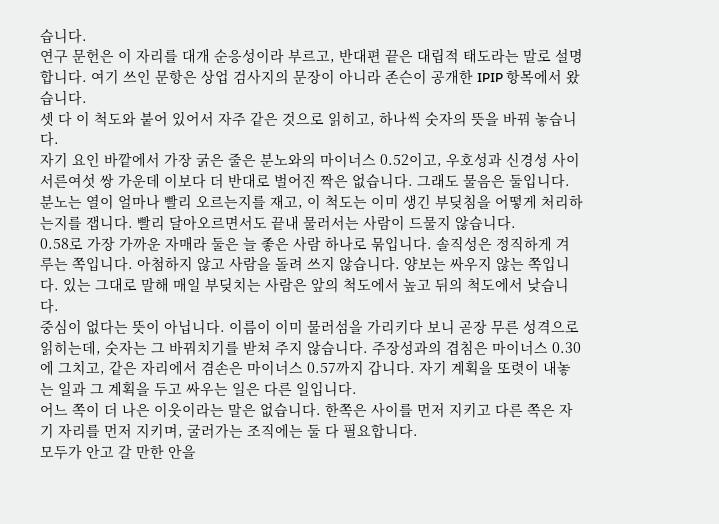습니다.
연구 문헌은 이 자리를 대개 순응성이라 부르고, 반대편 끝은 대립적 태도라는 말로 설명합니다. 여기 쓰인 문항은 상업 검사지의 문장이 아니라 존슨이 공개한 IPIP 항목에서 왔습니다.
셋 다 이 척도와 붙어 있어서 자주 같은 것으로 읽히고, 하나씩 숫자의 뜻을 바꿔 놓습니다.
자기 요인 바깥에서 가장 굵은 줄은 분노와의 마이너스 0.52이고, 우호성과 신경성 사이 서른여섯 쌍 가운데 이보다 더 반대로 벌어진 짝은 없습니다. 그래도 물음은 둘입니다. 분노는 열이 얼마나 빨리 오르는지를 재고, 이 척도는 이미 생긴 부딪침을 어떻게 처리하는지를 잽니다. 빨리 달아오르면서도 끝내 물러서는 사람이 드물지 않습니다.
0.58로 가장 가까운 자매라 둘은 늘 좋은 사람 하나로 묶입니다. 솔직성은 정직하게 겨루는 쪽입니다. 아첨하지 않고 사람을 돌려 쓰지 않습니다. 양보는 싸우지 않는 쪽입니다. 있는 그대로 말해 매일 부딪치는 사람은 앞의 척도에서 높고 뒤의 척도에서 낮습니다.
중심이 없다는 뜻이 아닙니다. 이름이 이미 물러섬을 가리키다 보니 곧장 무른 성격으로 읽히는데, 숫자는 그 바꿔치기를 받쳐 주지 않습니다. 주장성과의 겹침은 마이너스 0.30에 그치고, 같은 자리에서 겸손은 마이너스 0.57까지 갑니다. 자기 계획을 또렷이 내놓는 일과 그 계획을 두고 싸우는 일은 다른 일입니다.
어느 쪽이 더 나은 이웃이라는 말은 없습니다. 한쪽은 사이를 먼저 지키고 다른 쪽은 자기 자리를 먼저 지키며, 굴러가는 조직에는 둘 다 필요합니다.
모두가 안고 갈 만한 안을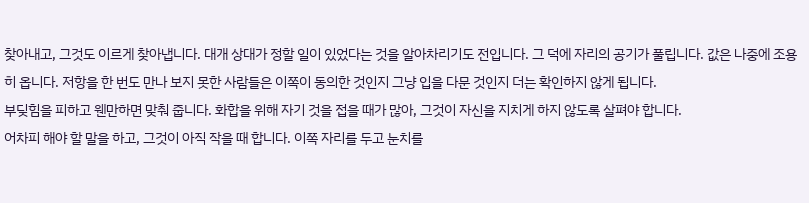찾아내고, 그것도 이르게 찾아냅니다. 대개 상대가 정할 일이 있었다는 것을 알아차리기도 전입니다. 그 덕에 자리의 공기가 풀립니다. 값은 나중에 조용히 옵니다. 저항을 한 번도 만나 보지 못한 사람들은 이쪽이 동의한 것인지 그냥 입을 다문 것인지 더는 확인하지 않게 됩니다.
부딪힘을 피하고 웬만하면 맞춰 줍니다. 화합을 위해 자기 것을 접을 때가 많아, 그것이 자신을 지치게 하지 않도록 살펴야 합니다.
어차피 해야 할 말을 하고, 그것이 아직 작을 때 합니다. 이쪽 자리를 두고 눈치를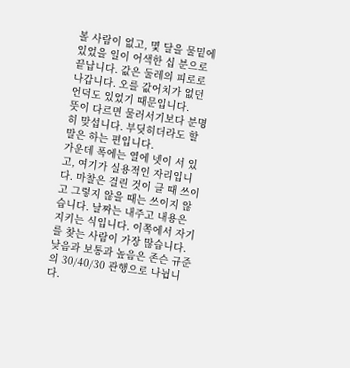볼 사람이 없고, 몇 달을 물밑에 있었을 일이 어색한 십 분으로 끝납니다. 값은 둘레의 피로로 나갑니다. 오를 값어치가 없던 언덕도 있었기 때문입니다.
뜻이 다르면 물러서기보다 분명히 맞섭니다. 부딪히더라도 할 말은 하는 편입니다.
가운데 폭에는 열에 넷이 서 있고, 여기가 실용적인 자리입니다. 마찰은 걸린 것이 클 때 쓰이고 그렇지 않을 때는 쓰이지 않습니다. 날짜는 내주고 내용은 지키는 식입니다. 이쪽에서 자기를 찾는 사람이 가장 많습니다.
낮음과 보통과 높음은 존슨 규준의 30/40/30 관행으로 나뉩니다.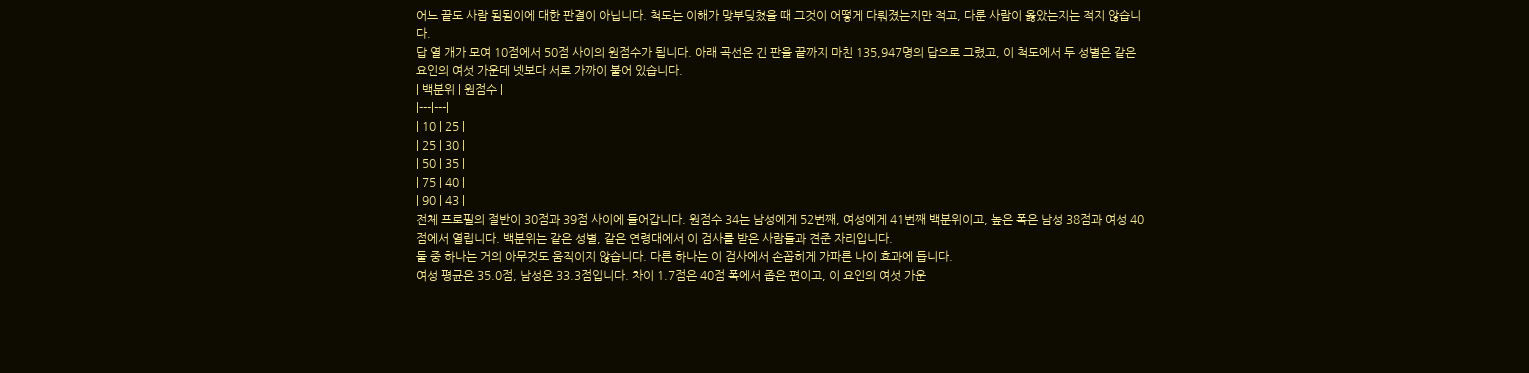어느 끝도 사람 됨됨이에 대한 판결이 아닙니다. 척도는 이해가 맞부딪쳤을 때 그것이 어떻게 다뤄졌는지만 적고, 다룬 사람이 옳았는지는 적지 않습니다.
답 열 개가 모여 10점에서 50점 사이의 원점수가 됩니다. 아래 곡선은 긴 판을 끝까지 마친 135,947명의 답으로 그렸고, 이 척도에서 두 성별은 같은 요인의 여섯 가운데 넷보다 서로 가까이 붙어 있습니다.
| 백분위 | 원점수 |
|---|---|
| 10 | 25 |
| 25 | 30 |
| 50 | 35 |
| 75 | 40 |
| 90 | 43 |
전체 프로필의 절반이 30점과 39점 사이에 들어갑니다. 원점수 34는 남성에게 52번째, 여성에게 41번째 백분위이고, 높은 폭은 남성 38점과 여성 40점에서 열립니다. 백분위는 같은 성별, 같은 연령대에서 이 검사를 받은 사람들과 견준 자리입니다.
둘 중 하나는 거의 아무것도 움직이지 않습니다. 다른 하나는 이 검사에서 손꼽히게 가파른 나이 효과에 듭니다.
여성 평균은 35.0점, 남성은 33.3점입니다. 차이 1.7점은 40점 폭에서 좁은 편이고, 이 요인의 여섯 가운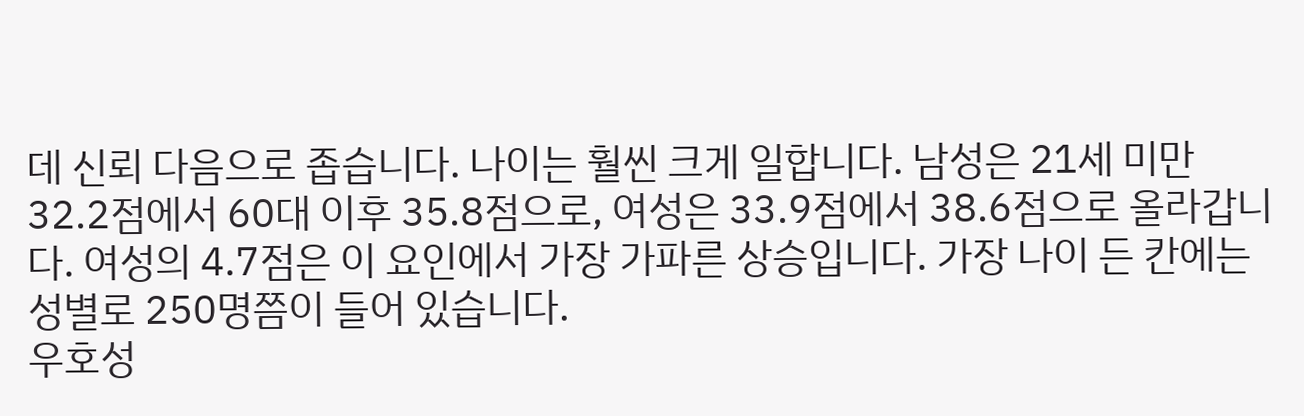데 신뢰 다음으로 좁습니다. 나이는 훨씬 크게 일합니다. 남성은 21세 미만 32.2점에서 60대 이후 35.8점으로, 여성은 33.9점에서 38.6점으로 올라갑니다. 여성의 4.7점은 이 요인에서 가장 가파른 상승입니다. 가장 나이 든 칸에는 성별로 250명쯤이 들어 있습니다.
우호성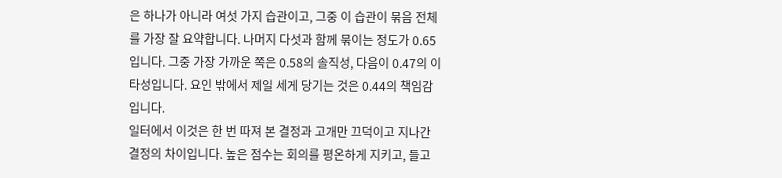은 하나가 아니라 여섯 가지 습관이고, 그중 이 습관이 묶음 전체를 가장 잘 요약합니다. 나머지 다섯과 함께 묶이는 정도가 0.65입니다. 그중 가장 가까운 쪽은 0.58의 솔직성, 다음이 0.47의 이타성입니다. 요인 밖에서 제일 세게 당기는 것은 0.44의 책임감입니다.
일터에서 이것은 한 번 따져 본 결정과 고개만 끄덕이고 지나간 결정의 차이입니다. 높은 점수는 회의를 평온하게 지키고, 들고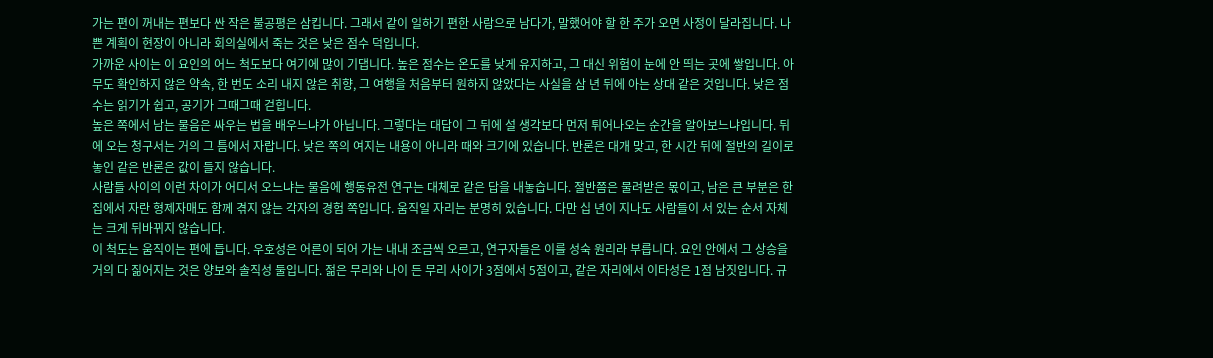가는 편이 꺼내는 편보다 싼 작은 불공평은 삼킵니다. 그래서 같이 일하기 편한 사람으로 남다가, 말했어야 할 한 주가 오면 사정이 달라집니다. 나쁜 계획이 현장이 아니라 회의실에서 죽는 것은 낮은 점수 덕입니다.
가까운 사이는 이 요인의 어느 척도보다 여기에 많이 기댑니다. 높은 점수는 온도를 낮게 유지하고, 그 대신 위험이 눈에 안 띄는 곳에 쌓입니다. 아무도 확인하지 않은 약속, 한 번도 소리 내지 않은 취향, 그 여행을 처음부터 원하지 않았다는 사실을 삼 년 뒤에 아는 상대 같은 것입니다. 낮은 점수는 읽기가 쉽고, 공기가 그때그때 걷힙니다.
높은 쪽에서 남는 물음은 싸우는 법을 배우느냐가 아닙니다. 그렇다는 대답이 그 뒤에 설 생각보다 먼저 튀어나오는 순간을 알아보느냐입니다. 뒤에 오는 청구서는 거의 그 틈에서 자랍니다. 낮은 쪽의 여지는 내용이 아니라 때와 크기에 있습니다. 반론은 대개 맞고, 한 시간 뒤에 절반의 길이로 놓인 같은 반론은 값이 들지 않습니다.
사람들 사이의 이런 차이가 어디서 오느냐는 물음에 행동유전 연구는 대체로 같은 답을 내놓습니다. 절반쯤은 물려받은 몫이고, 남은 큰 부분은 한집에서 자란 형제자매도 함께 겪지 않는 각자의 경험 쪽입니다. 움직일 자리는 분명히 있습니다. 다만 십 년이 지나도 사람들이 서 있는 순서 자체는 크게 뒤바뀌지 않습니다.
이 척도는 움직이는 편에 듭니다. 우호성은 어른이 되어 가는 내내 조금씩 오르고, 연구자들은 이를 성숙 원리라 부릅니다. 요인 안에서 그 상승을 거의 다 짊어지는 것은 양보와 솔직성 둘입니다. 젊은 무리와 나이 든 무리 사이가 3점에서 5점이고, 같은 자리에서 이타성은 1점 남짓입니다. 규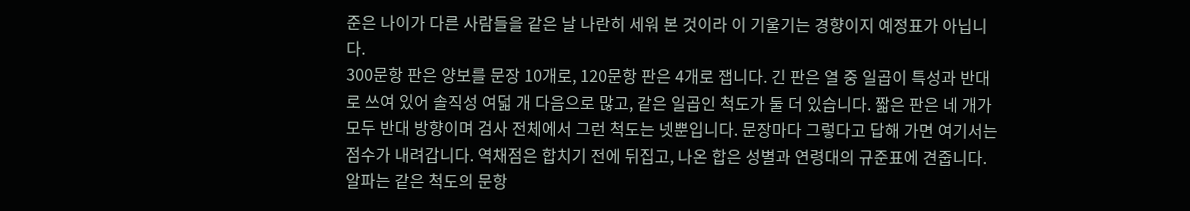준은 나이가 다른 사람들을 같은 날 나란히 세워 본 것이라 이 기울기는 경향이지 예정표가 아닙니다.
300문항 판은 양보를 문장 10개로, 120문항 판은 4개로 잽니다. 긴 판은 열 중 일곱이 특성과 반대로 쓰여 있어 솔직성 여덟 개 다음으로 많고, 같은 일곱인 척도가 둘 더 있습니다. 짧은 판은 네 개가 모두 반대 방향이며 검사 전체에서 그런 척도는 넷뿐입니다. 문장마다 그렇다고 답해 가면 여기서는 점수가 내려갑니다. 역채점은 합치기 전에 뒤집고, 나온 합은 성별과 연령대의 규준표에 견줍니다.
알파는 같은 척도의 문항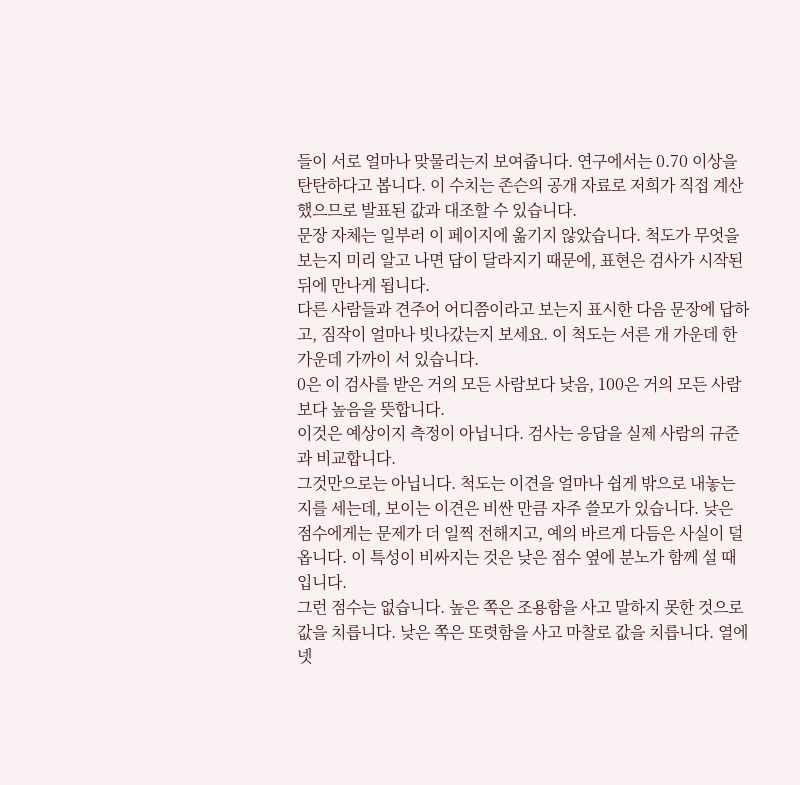들이 서로 얼마나 맞물리는지 보여줍니다. 연구에서는 0.70 이상을 탄탄하다고 봅니다. 이 수치는 존슨의 공개 자료로 저희가 직접 계산했으므로 발표된 값과 대조할 수 있습니다.
문장 자체는 일부러 이 페이지에 옮기지 않았습니다. 척도가 무엇을 보는지 미리 알고 나면 답이 달라지기 때문에, 표현은 검사가 시작된 뒤에 만나게 됩니다.
다른 사람들과 견주어 어디쯤이라고 보는지 표시한 다음 문장에 답하고, 짐작이 얼마나 빗나갔는지 보세요. 이 척도는 서른 개 가운데 한가운데 가까이 서 있습니다.
0은 이 검사를 받은 거의 모든 사람보다 낮음, 100은 거의 모든 사람보다 높음을 뜻합니다.
이것은 예상이지 측정이 아닙니다. 검사는 응답을 실제 사람의 규준과 비교합니다.
그것만으로는 아닙니다. 척도는 이견을 얼마나 쉽게 밖으로 내놓는지를 세는데, 보이는 이견은 비싼 만큼 자주 쓸모가 있습니다. 낮은 점수에게는 문제가 더 일찍 전해지고, 예의 바르게 다듬은 사실이 덜 옵니다. 이 특성이 비싸지는 것은 낮은 점수 옆에 분노가 함께 설 때입니다.
그런 점수는 없습니다. 높은 쪽은 조용함을 사고 말하지 못한 것으로 값을 치릅니다. 낮은 쪽은 또렷함을 사고 마찰로 값을 치릅니다. 열에 넷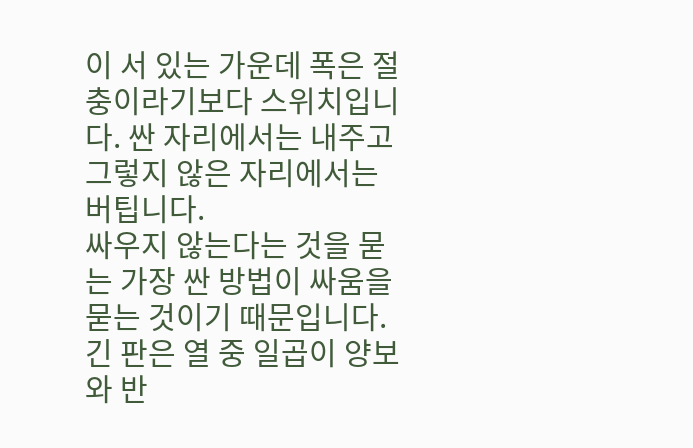이 서 있는 가운데 폭은 절충이라기보다 스위치입니다. 싼 자리에서는 내주고 그렇지 않은 자리에서는 버팁니다.
싸우지 않는다는 것을 묻는 가장 싼 방법이 싸움을 묻는 것이기 때문입니다. 긴 판은 열 중 일곱이 양보와 반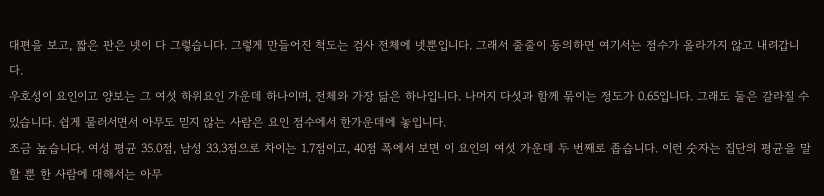대편을 보고, 짧은 판은 넷이 다 그렇습니다. 그렇게 만들어진 척도는 검사 전체에 넷뿐입니다. 그래서 줄줄이 동의하면 여기서는 점수가 올라가지 않고 내려갑니다.
우호성이 요인이고 양보는 그 여섯 하위요인 가운데 하나이며, 전체와 가장 닮은 하나입니다. 나머지 다섯과 함께 묶이는 정도가 0.65입니다. 그래도 둘은 갈라질 수 있습니다. 쉽게 물러서면서 아무도 믿지 않는 사람은 요인 점수에서 한가운데에 놓입니다.
조금 높습니다. 여성 평균 35.0점, 남성 33.3점으로 차이는 1.7점이고, 40점 폭에서 보면 이 요인의 여섯 가운데 두 번째로 좁습니다. 이런 숫자는 집단의 평균을 말할 뿐 한 사람에 대해서는 아무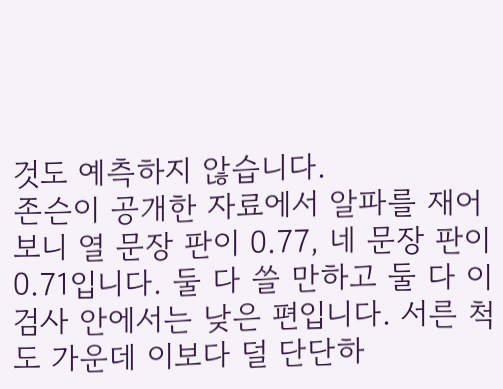것도 예측하지 않습니다.
존슨이 공개한 자료에서 알파를 재어 보니 열 문장 판이 0.77, 네 문장 판이 0.71입니다. 둘 다 쓸 만하고 둘 다 이 검사 안에서는 낮은 편입니다. 서른 척도 가운데 이보다 덜 단단하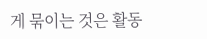게 묶이는 것은 활동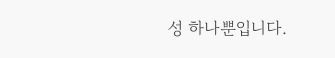성 하나뿐입니다.